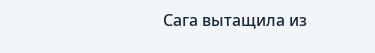Сага вытащила из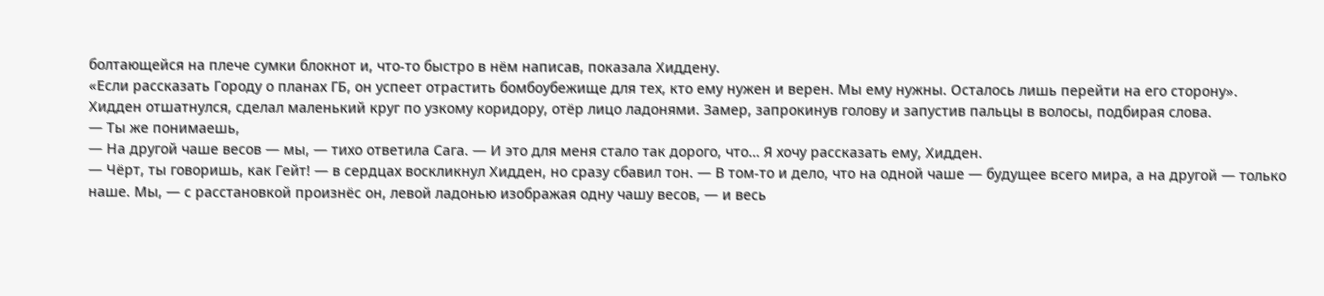болтающейся на плече сумки блокнот и, что-то быстро в нём написав, показала Хиддену.
«Если рассказать Городу о планах ГБ, он успеет отрастить бомбоубежище для тех, кто ему нужен и верен. Мы ему нужны. Осталось лишь перейти на его сторону».
Хидден отшатнулся, сделал маленький круг по узкому коридору, отёр лицо ладонями. Замер, запрокинув голову и запустив пальцы в волосы, подбирая слова.
— Ты же понимаешь,
— На другой чаше весов — мы, — тихо ответила Сага. — И это для меня стало так дорого, что… Я хочу рассказать ему, Хидден.
— Чёрт, ты говоришь, как Гейт! — в сердцах воскликнул Хидден, но сразу сбавил тон. — В том-то и дело, что на одной чаше — будущее всего мира, а на другой — только наше. Мы, — с расстановкой произнёс он, левой ладонью изображая одну чашу весов, — и весь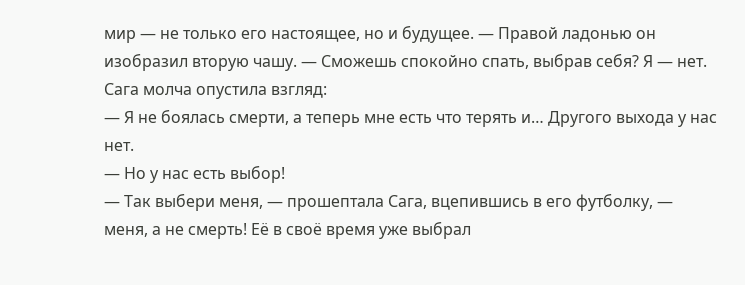мир — не только его настоящее, но и будущее. — Правой ладонью он изобразил вторую чашу. — Сможешь спокойно спать, выбрав себя? Я — нет.
Сага молча опустила взгляд:
— Я не боялась смерти, а теперь мне есть что терять и… Другого выхода у нас нет.
— Но у нас есть выбор!
— Так выбери меня, — прошептала Сага, вцепившись в его футболку, — меня, а не смерть! Её в своё время уже выбрал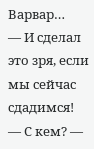Варвар…
— И сделал это зря, если мы сейчас сдадимся!
— С кем? —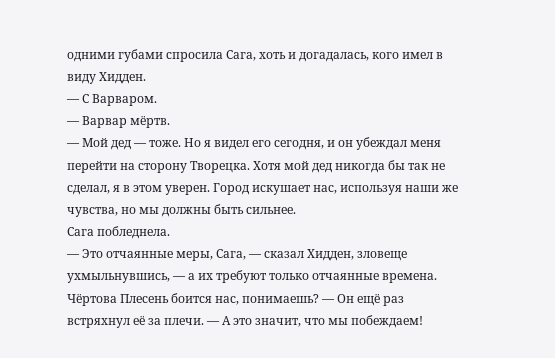одними губами спросила Сага, хоть и догадалась, кого имел в виду Хидден.
— С Варваром.
— Варвар мёртв.
— Мой дед — тоже. Но я видел его сегодня, и он убеждал меня перейти на сторону Творецка. Хотя мой дед никогда бы так не сделал, я в этом уверен. Город искушает нас, используя наши же чувства, но мы должны быть сильнее.
Сага побледнела.
— Это отчаянные меры, Сага, — сказал Хидден, зловеще ухмыльнувшись, — а их требуют только отчаянные времена. Чёртова Плесень боится нас, понимаешь? — Он ещё раз встряхнул её за плечи. — А это значит, что мы побеждаем!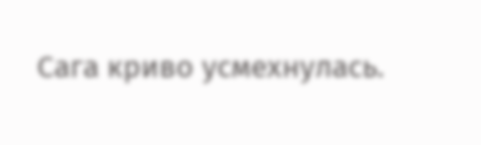Сага криво усмехнулась.